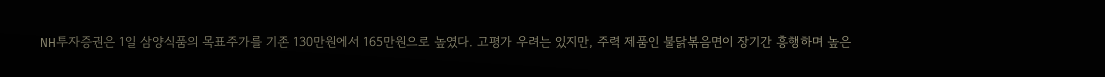NH투자증권은 1일 삼양식품의 목표주가를 기존 130만원에서 165만원으로 높였다. 고평가 우려는 있지만, 주력 제품인 불닭볶음면이 장기간 흥행하며 높은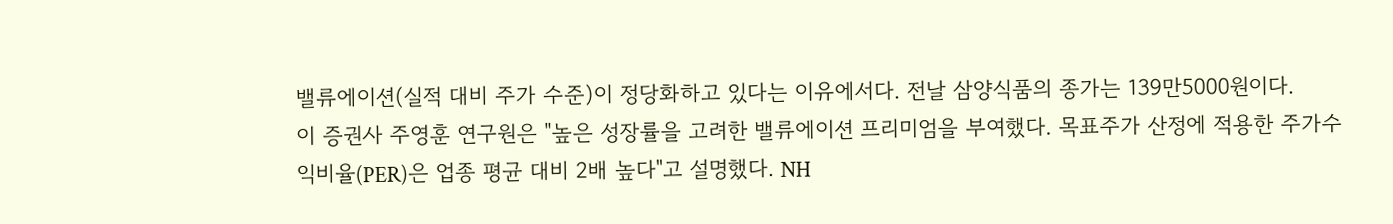밸류에이션(실적 대비 주가 수준)이 정당화하고 있다는 이유에서다. 전날 삼양식품의 종가는 139만5000원이다.
이 증권사 주영훈 연구원은 "높은 성장률을 고려한 밸류에이션 프리미엄을 부여했다. 목표주가 산정에 적용한 주가수익비율(PER)은 업종 평균 대비 2배 높다"고 설명했다. NH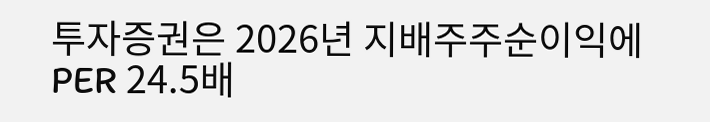투자증권은 2026년 지배주주순이익에 PER 24.5배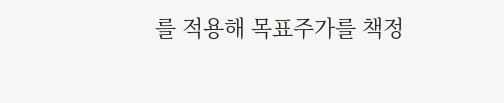를 적용해 목표주가를 책정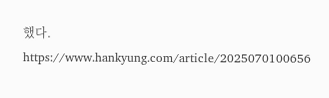했다.
https://www.hankyung.com/article/2025070100656